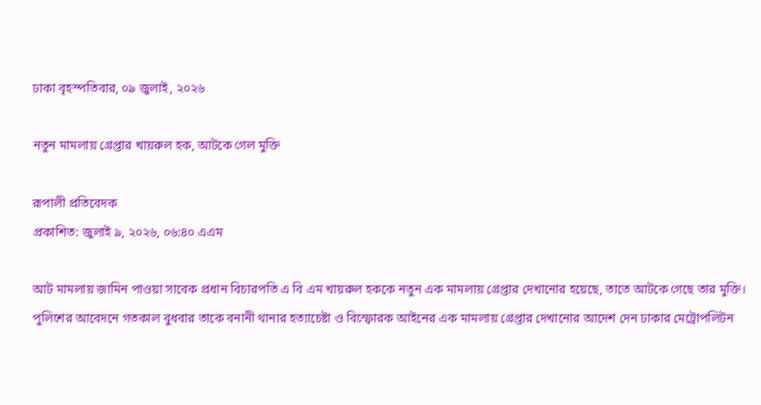ঢাকা বৃহস্পতিবার, ০৯ জুলাই, ২০২৬

নতুন মামলায় গ্রেপ্তার খায়রুল হক, আটকে গেল মুক্তি

রূপালী প্রতিবেদক
প্রকাশিত: জুলাই ৯, ২০২৬, ০৬:৪০ এএম

আট মামলায় জামিন পাওয়া সাবেক প্রধান বিচারপতি এ বি এম খায়রুল হককে নতুন এক মামলায় গ্রেপ্তার দেখানোর হয়েছে, তাতে আটকে গেছে তার মুক্তি। পুলিশের আবেদনে গতকাল বুধবার তাকে বনানী থানার হত্যাচেষ্টা ও বিস্ফোরক আইনের এক মামলায় গ্রেপ্তার দেখানোর আদেশ দেন ঢাকার মেট্রোপলিটন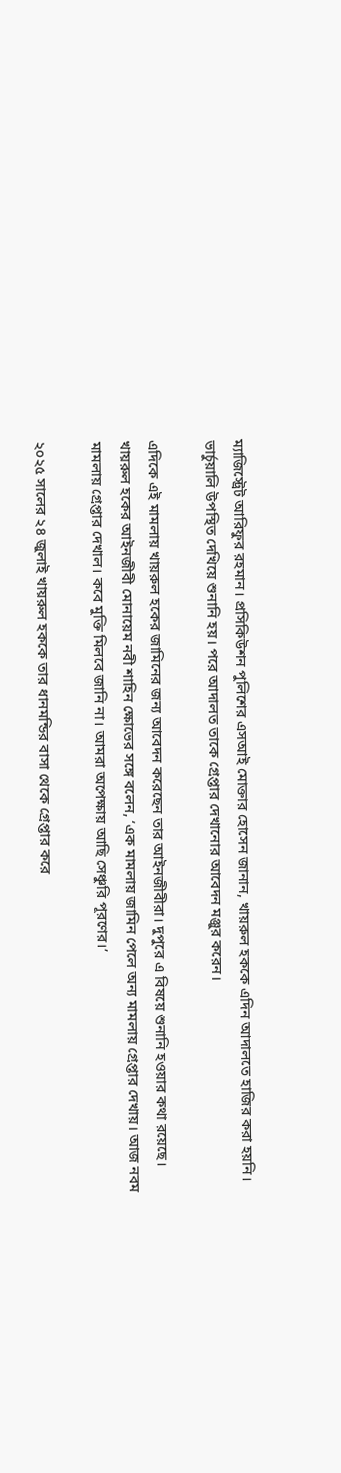ম্যাজিস্ট্রেট আরিফুর রহমান। প্রসিকিউশন পুলিশের এসআই মোক্তার হোসেন জানান, খায়রুল হককে এদিন আদালতে হাজির করা হয়নি। ভার্চুয়ালি উপস্থিত দেখিয়ে শুনানি হয়। পরে আদালত তাকে গ্রেপ্তার দেখানোর আবেদন মঞ্জুর করেন।

এদিকে এই মামলায় খায়রুল হকের জামিনের জন্য আবেদন করেছেন তার আইনজীবীরা। দুপুরে এ বিষয়ে শুনানি হওয়ার কথা রয়েছে। খায়রুল হকের আইনজীবী মোনায়েম নবী শাহিন ক্ষোভের সঙ্গে বলেন, ‘এক মামলায় জামিন পেলে অন্য মামলায় গ্রেপ্তার দেখায়। আজ নবম মামলায় গ্রেপ্তার দেখাল। কবে মুক্তি মিলবে জানি না। আমরা অপেক্ষায় আছি সেঞ্চুরি পূরণের।’

২০২৫ সালের ২৪ জুলাই খায়রুল হককে তার ধানমন্ডির বাসা থেকে গ্রেপ্তার করে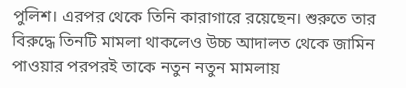পুলিশ। এরপর থেকে তিনি কারাগারে রয়েছেন। শুরুতে তার বিরুদ্ধে তিনটি মামলা থাকলেও উচ্চ আদালত থেকে জামিন পাওয়ার পরপরই তাকে নতুন নতুন মামলায়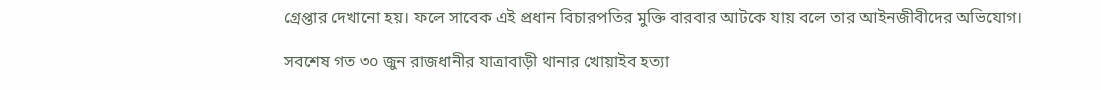গ্রেপ্তার দেখানো হয়। ফলে সাবেক এই প্রধান বিচারপতির মুক্তি বারবার আটকে যায় বলে তার আইনজীবীদের অভিযোগ।

সবশেষ গত ৩০ জুন রাজধানীর যাত্রাবাড়ী থানার খোয়াইব হত্যা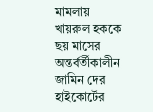মামলায় খায়রুল হককে ছয় মাসের অন্তর্বর্তীকালীন জামিন দের হাইকোর্টের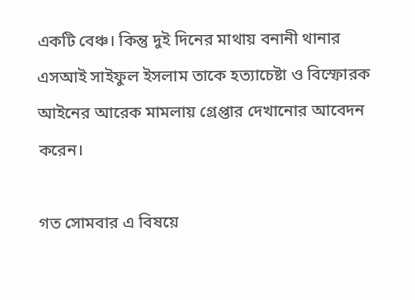একটি বেঞ্চ। কিন্তু দুই দিনের মাথায় বনানী থানার এসআই সাইফুল ইসলাম তাকে হত্যাচেষ্টা ও বিস্ফোরক আইনের আরেক মামলায় গ্রেপ্তার দেখানোর আবেদন করেন।

গত সোমবার এ বিষয়ে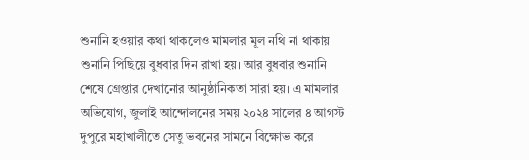শুনানি হওয়ার কথা থাকলেও মামলার মূল নথি না থাকায় শুনানি পিছিয়ে বুধবার দিন রাখা হয়। আর বুধবার শুনানি শেষে গ্রেপ্তার দেখানোর আনুষ্ঠানিকতা সারা হয়। এ মামলার অভিযোগ, জুলাই আন্দোলনের সময় ২০২৪ সালের ৪ আগস্ট দুপুরে মহাখালীতে সেতু ভবনের সামনে বিক্ষোভ করে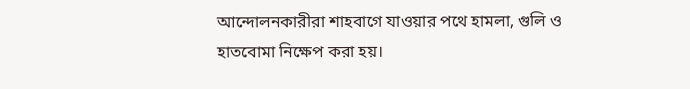আন্দোলনকারীরা শাহবাগে যাওয়ার পথে হামলা, গুলি ও হাতবোমা নিক্ষেপ করা হয়।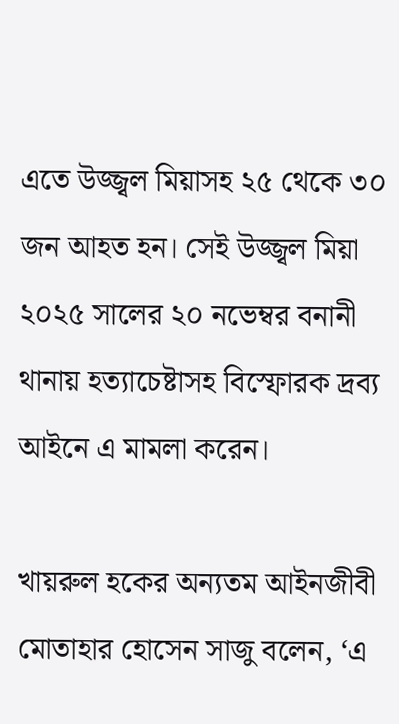এতে উজ্জ্বল মিয়াসহ ২৫ থেকে ৩০ জন আহত হন। সেই উজ্জ্বল মিয়া ২০২৫ সালের ২০ নভেম্বর বনানী থানায় হত্যাচেষ্টাসহ বিস্ফোরক দ্রব্য আইনে এ মামলা করেন।

খায়রুল হকের অন্যতম আইনজীবী মোতাহার হোসেন সাজু বলেন, ‘এ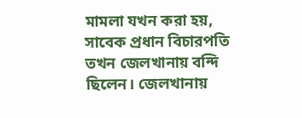মামলা যখন করা হয়, সাবেক প্রধান বিচারপতি তখন জেলখানায় বন্দি ছিলেন। জেলখানায়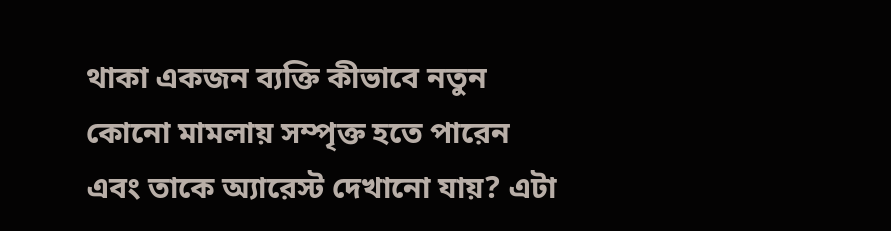থাকা একজন ব্যক্তি কীভাবে নতুন কোনো মামলায় সম্পৃক্ত হতে পারেন এবং তাকে অ্যারেস্ট দেখানো যায়? এটা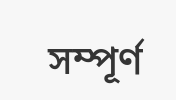সম্পূর্ণ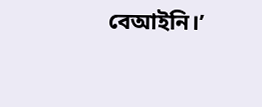বেআইনি।’